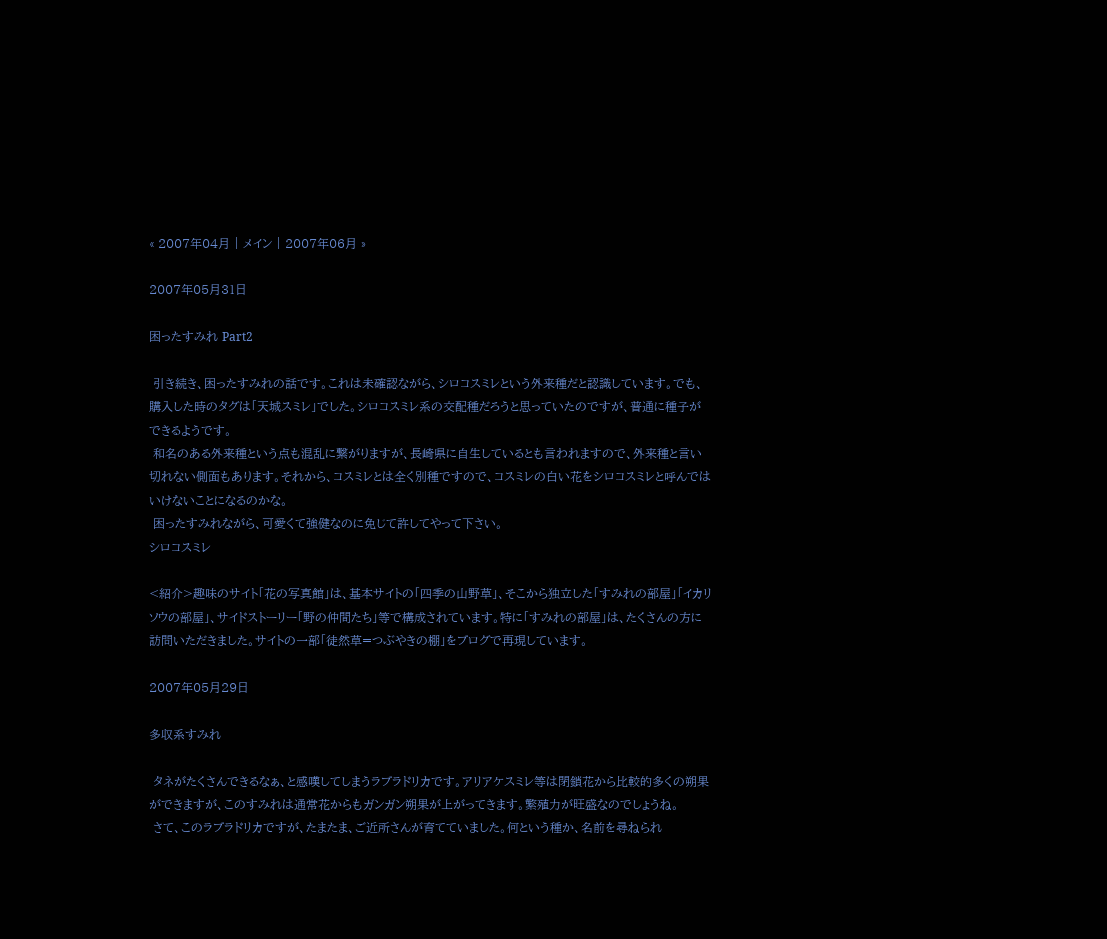« 2007年04月 | メイン | 2007年06月 »

2007年05月31日

困ったすみれ Part2

 引き続き、困ったすみれの話です。これは未確認ながら、シロコスミレという外来種だと認識しています。でも、購入した時のタグは「天城スミレ」でした。シロコスミレ系の交配種だろうと思っていたのですが、普通に種子ができるようです。
 和名のある外来種という点も混乱に繋がりますが、長崎県に自生しているとも言われますので、外来種と言い切れない側面もあります。それから、コスミレとは全く別種ですので、コスミレの白い花をシロコスミレと呼んではいけないことになるのかな。
 困ったすみれながら、可愛くて強健なのに免じて許してやって下さい。
シロコスミレ

<紹介>趣味のサイト「花の写真館」は、基本サイトの「四季の山野草」、そこから独立した「すみれの部屋」「イカリソウの部屋」、サイドストーリー「野の仲間たち」等で構成されています。特に「すみれの部屋」は、たくさんの方に訪問いただきました。サイトの一部「徒然草=つぶやきの棚」をブログで再現しています。

2007年05月29日

多収系すみれ

 タネがたくさんできるなぁ、と感嘆してしまうラブラドリカです。アリアケスミレ等は閉鎖花から比較的多くの朔果ができますが、このすみれは通常花からもガンガン朔果が上がってきます。繁殖力が旺盛なのでしょうね。
 さて、このラブラドリカですが、たまたま、ご近所さんが育てていました。何という種か、名前を尋ねられ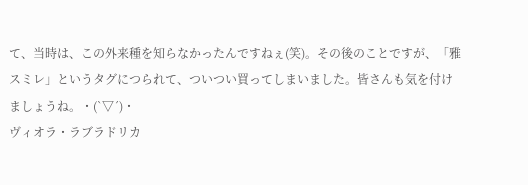て、当時は、この外来種を知らなかったんですねぇ(笑)。その後のことですが、「雅スミレ」というタグにつられて、ついつい買ってしまいました。皆さんも気を付けましょうね。・(`▽´)・
ヴィオラ・ラブラドリカ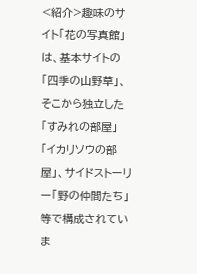<紹介>趣味のサイト「花の写真館」は、基本サイトの「四季の山野草」、そこから独立した「すみれの部屋」「イカリソウの部屋」、サイドストーリー「野の仲間たち」等で構成されていま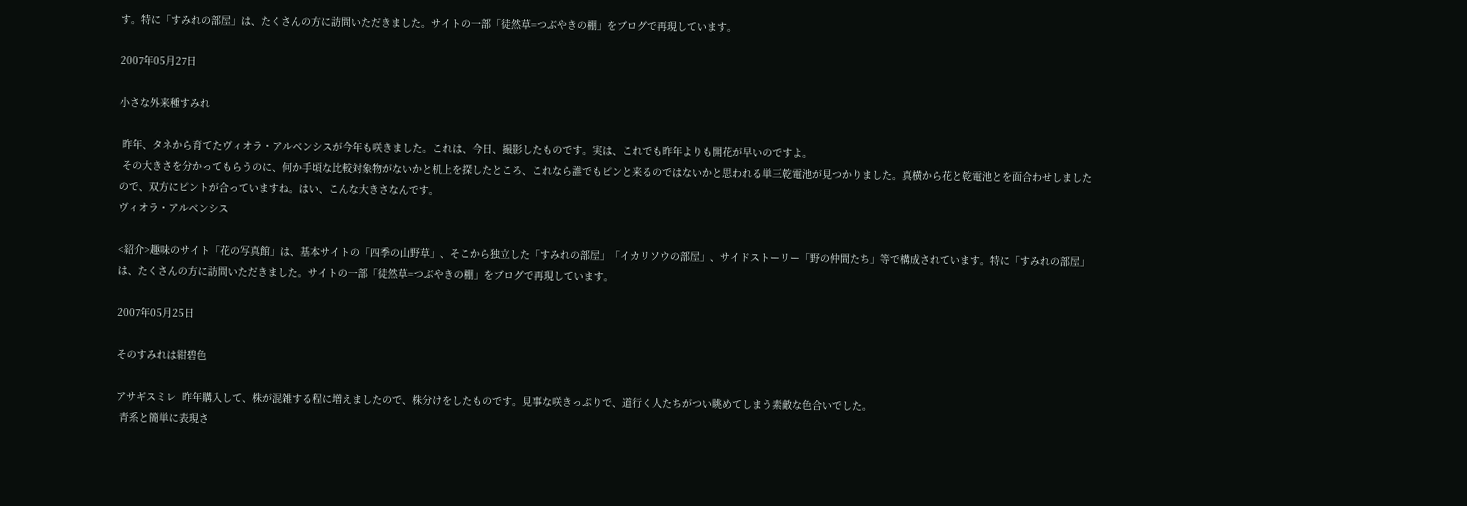す。特に「すみれの部屋」は、たくさんの方に訪問いただきました。サイトの一部「徒然草=つぶやきの棚」をブログで再現しています。

2007年05月27日

小さな外来種すみれ

 昨年、タネから育てたヴィオラ・アルベンシスが今年も咲きました。これは、今日、撮影したものです。実は、これでも昨年よりも開花が早いのですよ。
 その大きさを分かってもらうのに、何か手頃な比較対象物がないかと机上を探したところ、これなら誰でもピンと来るのではないかと思われる単三乾電池が見つかりました。真横から花と乾電池とを面合わせしましたので、双方にピントが合っていますね。はい、こんな大きさなんです。
ヴィオラ・アルベンシス

<紹介>趣味のサイト「花の写真館」は、基本サイトの「四季の山野草」、そこから独立した「すみれの部屋」「イカリソウの部屋」、サイドストーリー「野の仲間たち」等で構成されています。特に「すみれの部屋」は、たくさんの方に訪問いただきました。サイトの一部「徒然草=つぶやきの棚」をブログで再現しています。

2007年05月25日

そのすみれは紺碧色

アサギスミレ  昨年購入して、株が混雑する程に増えましたので、株分けをしたものです。見事な咲きっぷりで、道行く人たちがつい眺めてしまう素敵な色合いでした。
 青系と簡単に表現さ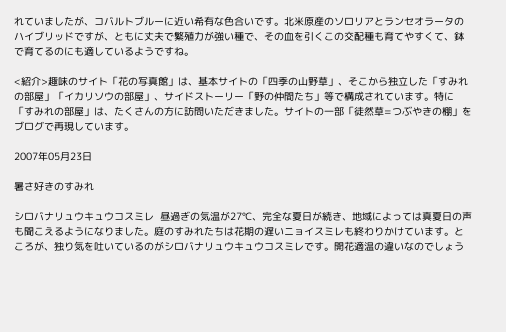れていましたが、コバルトブルーに近い希有な色合いです。北米原産のソロリアとランセオラータのハイブリッドですが、ともに丈夫で繁殖力が強い種で、その血を引くこの交配種も育てやすくて、鉢で育てるのにも適しているようですね。

<紹介>趣味のサイト「花の写真館」は、基本サイトの「四季の山野草」、そこから独立した「すみれの部屋」「イカリソウの部屋」、サイドストーリー「野の仲間たち」等で構成されています。特に「すみれの部屋」は、たくさんの方に訪問いただきました。サイトの一部「徒然草=つぶやきの棚」をブログで再現しています。

2007年05月23日

暑さ好きのすみれ

シロバナリュウキュウコスミレ  昼過ぎの気温が27℃、完全な夏日が続き、地域によっては真夏日の声も聞こえるようになりました。庭のすみれたちは花期の遅いニョイスミレも終わりかけています。ところが、独り気を吐いているのがシロバナリュウキュウコスミレです。開花適温の違いなのでしょう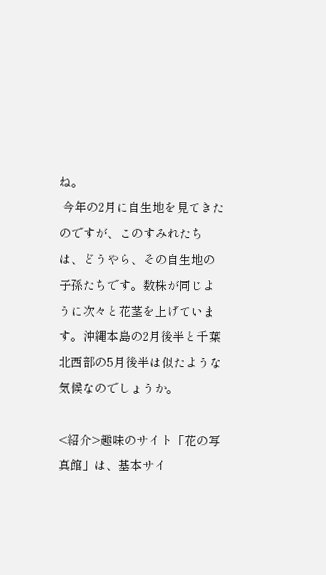ね。
 今年の2月に自生地を見てきたのですが、このすみれたちは、どうやら、その自生地の子孫たちです。数株が同じように次々と花茎を上げています。沖縄本島の2月後半と千葉北西部の5月後半は似たような気候なのでしょうか。

<紹介>趣味のサイト「花の写真館」は、基本サイ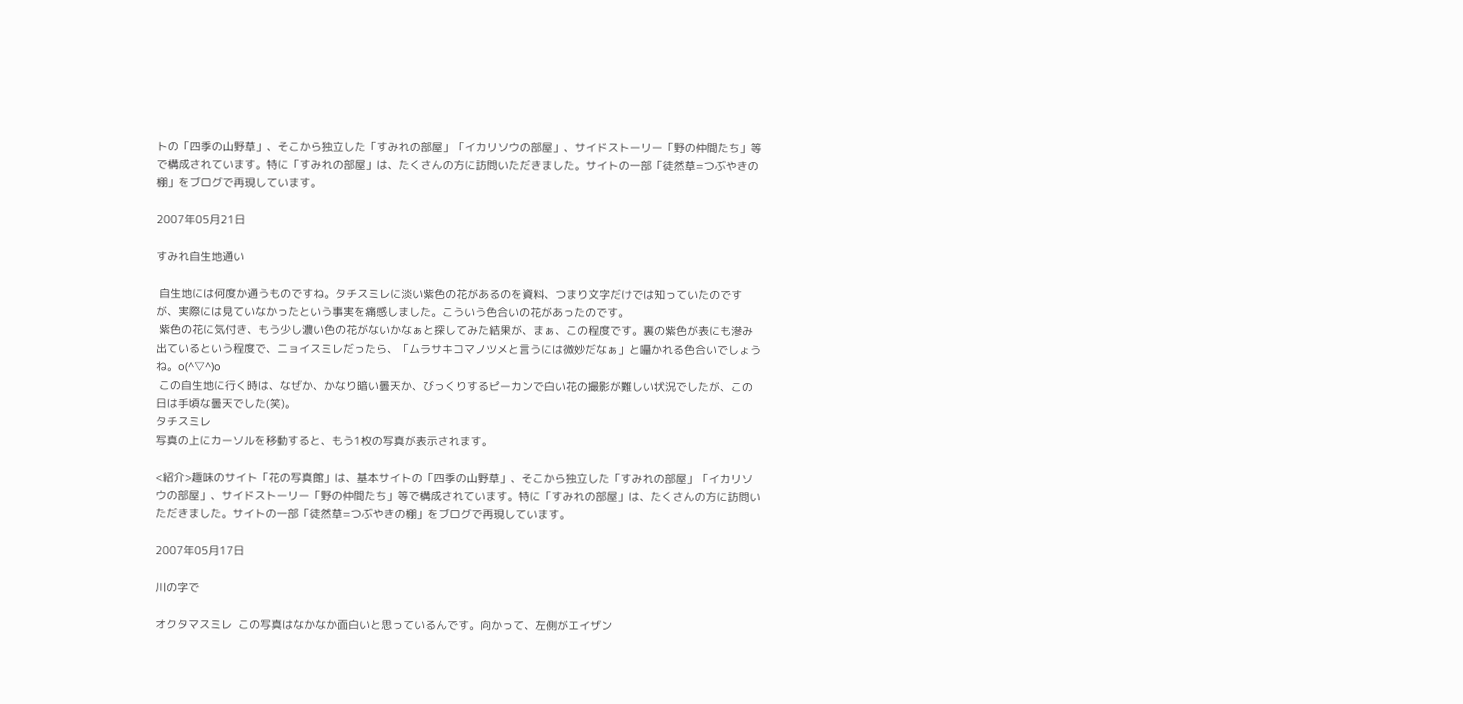トの「四季の山野草」、そこから独立した「すみれの部屋」「イカリソウの部屋」、サイドストーリー「野の仲間たち」等で構成されています。特に「すみれの部屋」は、たくさんの方に訪問いただきました。サイトの一部「徒然草=つぶやきの棚」をブログで再現しています。

2007年05月21日

すみれ自生地通い

 自生地には何度か通うものですね。タチスミレに淡い紫色の花があるのを資料、つまり文字だけでは知っていたのですが、実際には見ていなかったという事実を痛感しました。こういう色合いの花があったのです。
 紫色の花に気付き、もう少し濃い色の花がないかなぁと探してみた結果が、まぁ、この程度です。裏の紫色が表にも滲み出ているという程度で、ニョイスミレだったら、「ムラサキコマノツメと言うには微妙だなぁ」と囁かれる色合いでしょうね。o(^▽^)o
 この自生地に行く時は、なぜか、かなり暗い曇天か、びっくりするピーカンで白い花の撮影が難しい状況でしたが、この日は手頃な曇天でした(笑)。
タチスミレ
写真の上にカーソルを移動すると、もう1枚の写真が表示されます。

<紹介>趣味のサイト「花の写真館」は、基本サイトの「四季の山野草」、そこから独立した「すみれの部屋」「イカリソウの部屋」、サイドストーリー「野の仲間たち」等で構成されています。特に「すみれの部屋」は、たくさんの方に訪問いただきました。サイトの一部「徒然草=つぶやきの棚」をブログで再現しています。

2007年05月17日

川の字で

オクタマスミレ  この写真はなかなか面白いと思っているんです。向かって、左側がエイザン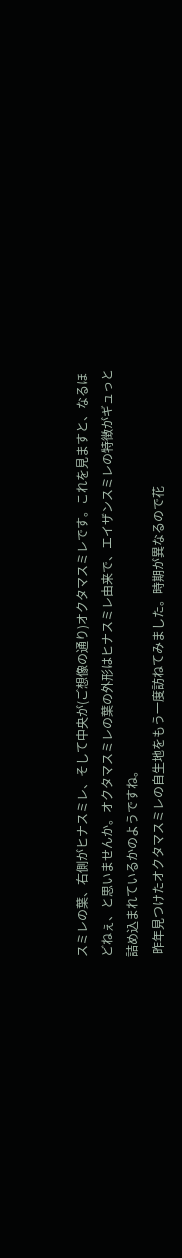スミレの葉、右側がヒナスミレ、そして中央が(ご想像の通り)オクタマスミレです。これを見ますと、なるほどねぇ、と思いませんか。オクタマスミレの葉の外形はヒナスミレ由来で、エイザンスミレの特徴がギュっと詰め込まれているかのようですね。
 昨年見つけたオクタマスミレの自生地をもう一度訪ねてみました。時期が異なるので花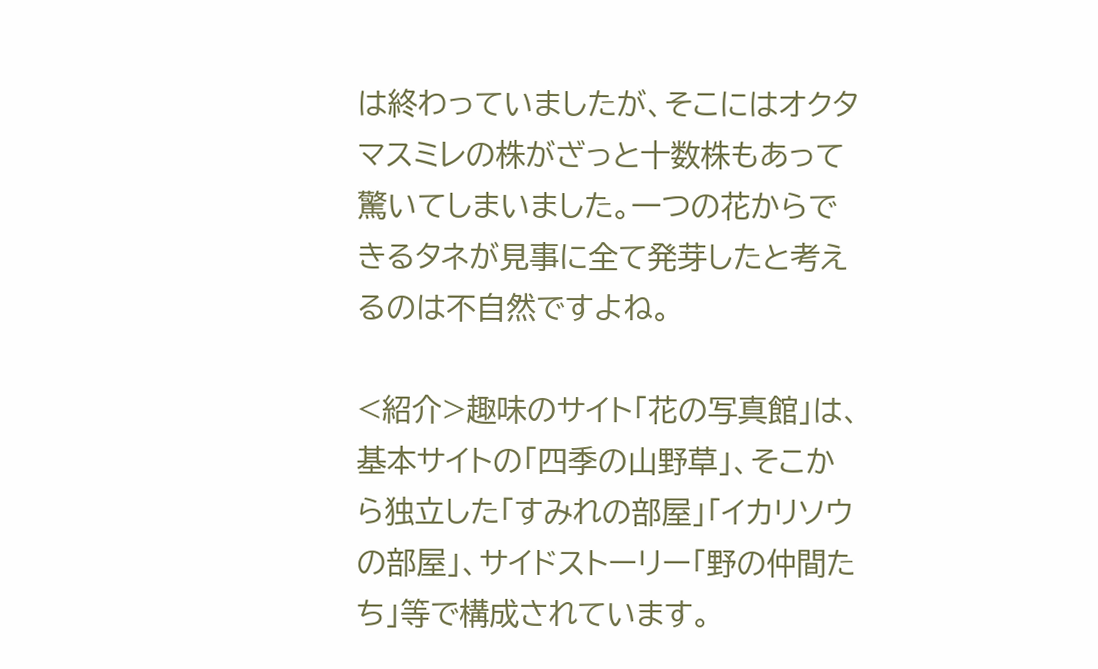は終わっていましたが、そこにはオクタマスミレの株がざっと十数株もあって驚いてしまいました。一つの花からできるタネが見事に全て発芽したと考えるのは不自然ですよね。

<紹介>趣味のサイト「花の写真館」は、基本サイトの「四季の山野草」、そこから独立した「すみれの部屋」「イカリソウの部屋」、サイドストーリー「野の仲間たち」等で構成されています。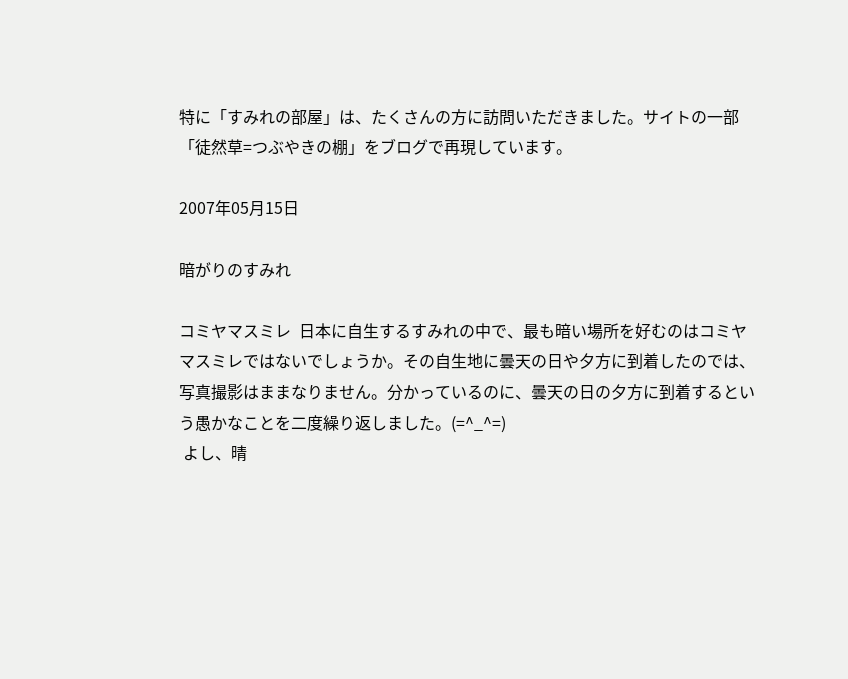特に「すみれの部屋」は、たくさんの方に訪問いただきました。サイトの一部「徒然草=つぶやきの棚」をブログで再現しています。

2007年05月15日

暗がりのすみれ

コミヤマスミレ  日本に自生するすみれの中で、最も暗い場所を好むのはコミヤマスミレではないでしょうか。その自生地に曇天の日や夕方に到着したのでは、写真撮影はままなりません。分かっているのに、曇天の日の夕方に到着するという愚かなことを二度繰り返しました。(=^_^=)
 よし、晴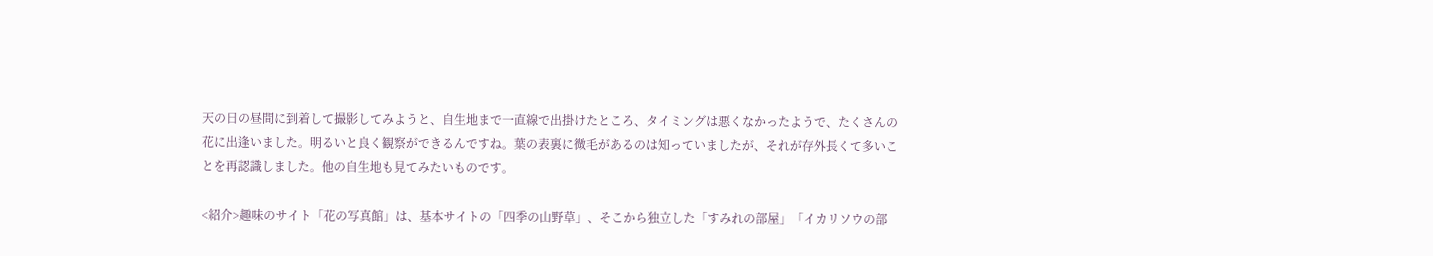天の日の昼間に到着して撮影してみようと、自生地まで一直線で出掛けたところ、タイミングは悪くなかったようで、たくさんの花に出逢いました。明るいと良く観察ができるんですね。葉の表裏に微毛があるのは知っていましたが、それが存外長くて多いことを再認識しました。他の自生地も見てみたいものです。

<紹介>趣味のサイト「花の写真館」は、基本サイトの「四季の山野草」、そこから独立した「すみれの部屋」「イカリソウの部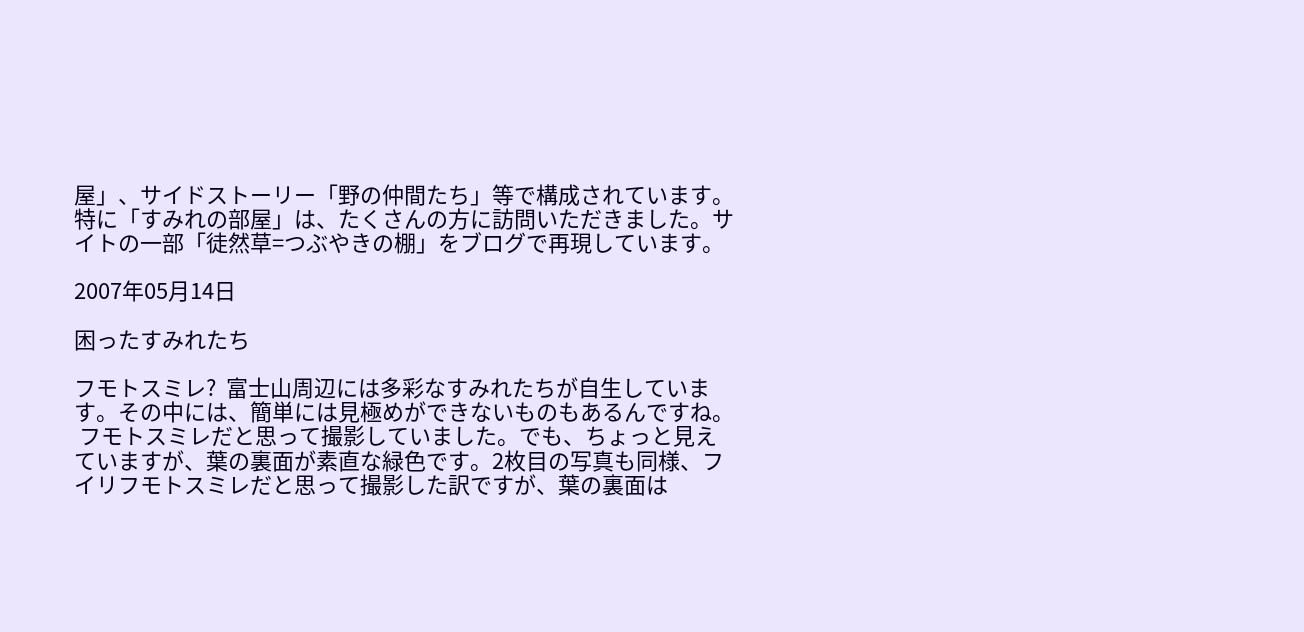屋」、サイドストーリー「野の仲間たち」等で構成されています。特に「すみれの部屋」は、たくさんの方に訪問いただきました。サイトの一部「徒然草=つぶやきの棚」をブログで再現しています。

2007年05月14日

困ったすみれたち

フモトスミレ?  富士山周辺には多彩なすみれたちが自生しています。その中には、簡単には見極めができないものもあるんですね。
 フモトスミレだと思って撮影していました。でも、ちょっと見えていますが、葉の裏面が素直な緑色です。2枚目の写真も同様、フイリフモトスミレだと思って撮影した訳ですが、葉の裏面は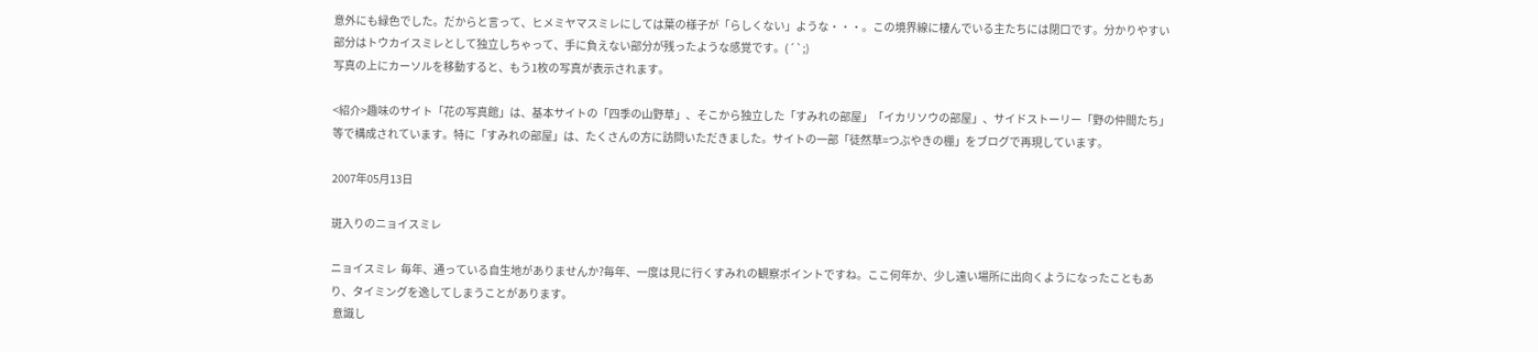意外にも緑色でした。だからと言って、ヒメミヤマスミレにしては葉の様子が「らしくない」ような・・・。この境界線に棲んでいる主たちには閉口です。分かりやすい部分はトウカイスミレとして独立しちゃって、手に負えない部分が残ったような感覚です。(´`;)
写真の上にカーソルを移動すると、もう1枚の写真が表示されます。

<紹介>趣味のサイト「花の写真館」は、基本サイトの「四季の山野草」、そこから独立した「すみれの部屋」「イカリソウの部屋」、サイドストーリー「野の仲間たち」等で構成されています。特に「すみれの部屋」は、たくさんの方に訪問いただきました。サイトの一部「徒然草=つぶやきの棚」をブログで再現しています。

2007年05月13日

斑入りのニョイスミレ

ニョイスミレ  毎年、通っている自生地がありませんか?毎年、一度は見に行くすみれの観察ポイントですね。ここ何年か、少し遠い場所に出向くようになったこともあり、タイミングを逸してしまうことがあります。
 意識し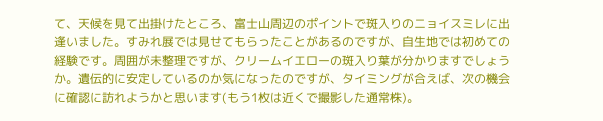て、天候を見て出掛けたところ、富士山周辺のポイントで斑入りのニョイスミレに出逢いました。すみれ展では見せてもらったことがあるのですが、自生地では初めての経験です。周囲が未整理ですが、クリームイエローの斑入り葉が分かりますでしょうか。遺伝的に安定しているのか気になったのですが、タイミングが合えば、次の機会に確認に訪れようかと思います(もう1枚は近くで撮影した通常株)。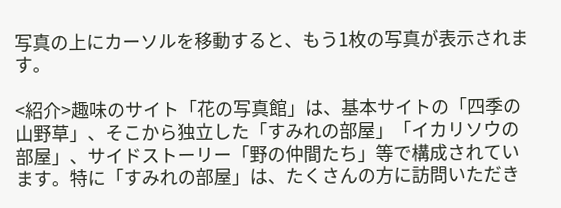写真の上にカーソルを移動すると、もう1枚の写真が表示されます。

<紹介>趣味のサイト「花の写真館」は、基本サイトの「四季の山野草」、そこから独立した「すみれの部屋」「イカリソウの部屋」、サイドストーリー「野の仲間たち」等で構成されています。特に「すみれの部屋」は、たくさんの方に訪問いただき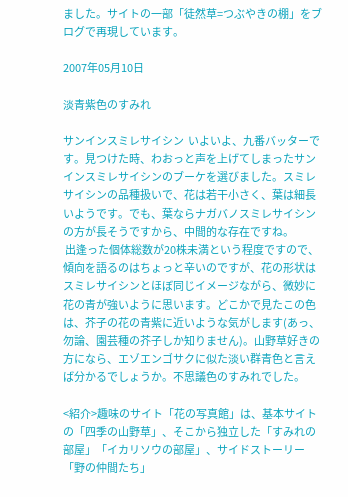ました。サイトの一部「徒然草=つぶやきの棚」をブログで再現しています。

2007年05月10日

淡青紫色のすみれ

サンインスミレサイシン  いよいよ、九番バッターです。見つけた時、わおっと声を上げてしまったサンインスミレサイシンのブーケを選びました。スミレサイシンの品種扱いで、花は若干小さく、葉は細長いようです。でも、葉ならナガバノスミレサイシンの方が長そうですから、中間的な存在ですね。
 出逢った個体総数が20株未満という程度ですので、傾向を語るのはちょっと辛いのですが、花の形状はスミレサイシンとほぼ同じイメージながら、微妙に花の青が強いように思います。どこかで見たこの色は、芥子の花の青紫に近いような気がします(あっ、勿論、園芸種の芥子しか知りません)。山野草好きの方になら、エゾエンゴサクに似た淡い群青色と言えば分かるでしょうか。不思議色のすみれでした。

<紹介>趣味のサイト「花の写真館」は、基本サイトの「四季の山野草」、そこから独立した「すみれの部屋」「イカリソウの部屋」、サイドストーリー「野の仲間たち」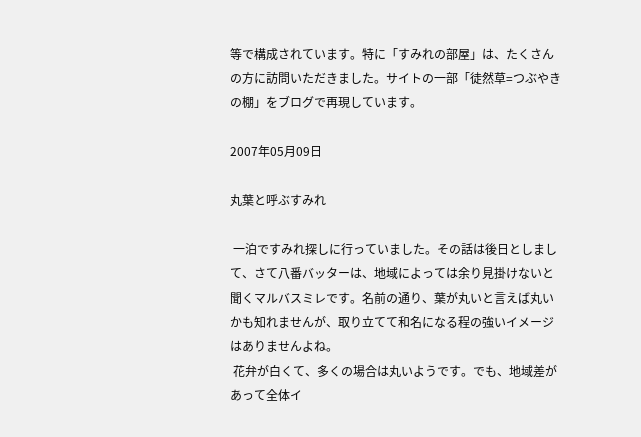等で構成されています。特に「すみれの部屋」は、たくさんの方に訪問いただきました。サイトの一部「徒然草=つぶやきの棚」をブログで再現しています。

2007年05月09日

丸葉と呼ぶすみれ

 一泊ですみれ探しに行っていました。その話は後日としまして、さて八番バッターは、地域によっては余り見掛けないと聞くマルバスミレです。名前の通り、葉が丸いと言えば丸いかも知れませんが、取り立てて和名になる程の強いイメージはありませんよね。
 花弁が白くて、多くの場合は丸いようです。でも、地域差があって全体イ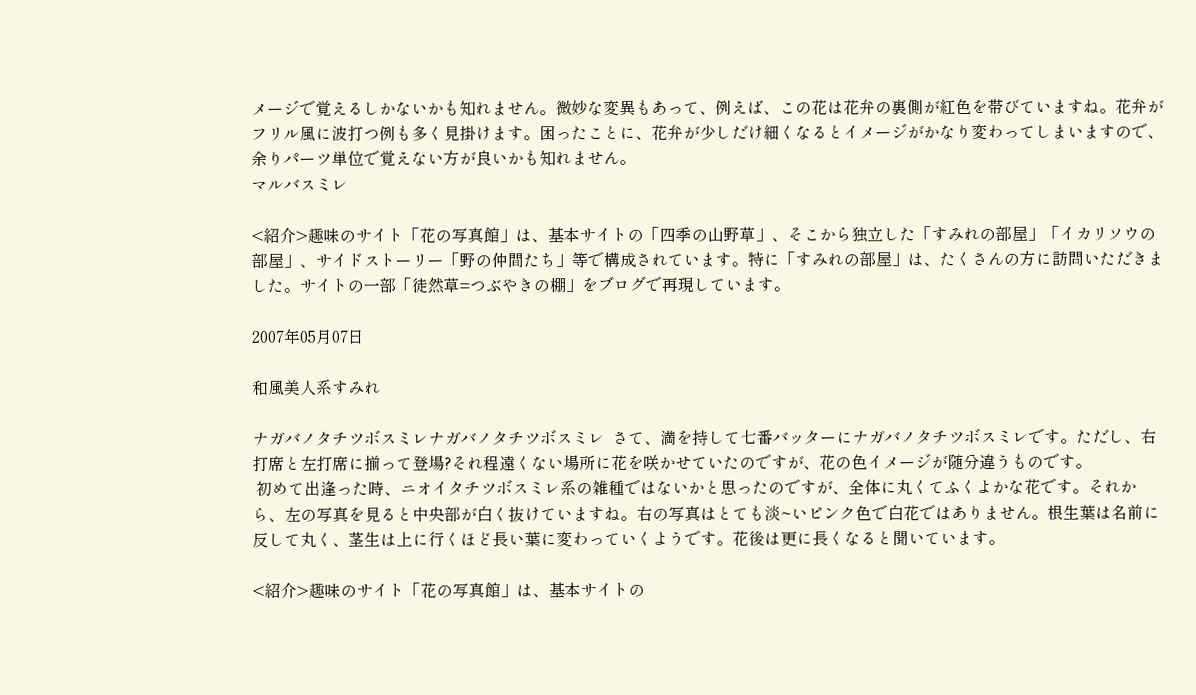メージで覚えるしかないかも知れません。微妙な変異もあって、例えば、この花は花弁の裏側が紅色を帯びていますね。花弁がフリル風に波打つ例も多く見掛けます。困ったことに、花弁が少しだけ細くなるとイメージがかなり変わってしまいますので、余りパーツ単位で覚えない方が良いかも知れません。
マルバスミレ

<紹介>趣味のサイト「花の写真館」は、基本サイトの「四季の山野草」、そこから独立した「すみれの部屋」「イカリソウの部屋」、サイドストーリー「野の仲間たち」等で構成されています。特に「すみれの部屋」は、たくさんの方に訪問いただきました。サイトの一部「徒然草=つぶやきの棚」をブログで再現しています。

2007年05月07日

和風美人系すみれ

ナガバノタチツボスミレナガバノタチツボスミレ  さて、満を持して七番バッターにナガバノタチツボスミレです。ただし、右打席と左打席に揃って登場?それ程遠くない場所に花を咲かせていたのですが、花の色イメージが随分違うものです。
 初めて出逢った時、ニオイタチツボスミレ系の雑種ではないかと思ったのですが、全体に丸くてふくよかな花です。それから、左の写真を見ると中央部が白く抜けていますね。右の写真はとても淡~いピンク色で白花ではありません。根生葉は名前に反して丸く、茎生は上に行くほど長い葉に変わっていくようです。花後は更に長くなると聞いています。

<紹介>趣味のサイト「花の写真館」は、基本サイトの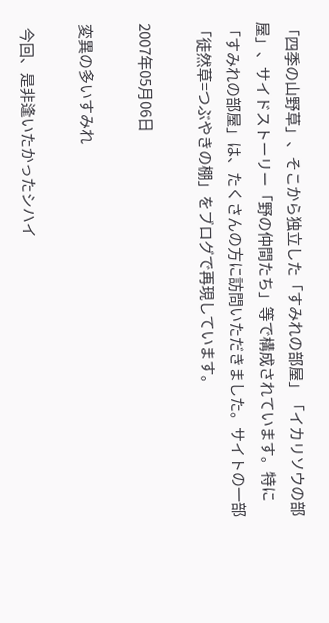「四季の山野草」、そこから独立した「すみれの部屋」「イカリソウの部屋」、サイドストーリー「野の仲間たち」等で構成されています。特に「すみれの部屋」は、たくさんの方に訪問いただきました。サイトの一部「徒然草=つぶやきの棚」をブログで再現しています。

2007年05月06日

変異の多いすみれ

 今回、是非逢いたかったシハイ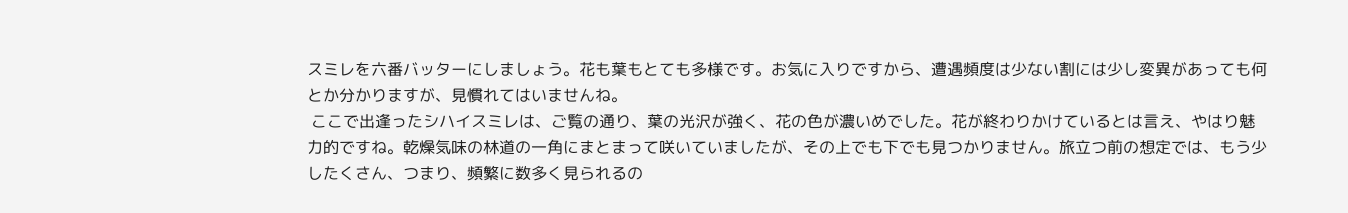スミレを六番バッターにしましょう。花も葉もとても多様です。お気に入りですから、遭遇頻度は少ない割には少し変異があっても何とか分かりますが、見慣れてはいませんね。
 ここで出逢ったシハイスミレは、ご覧の通り、葉の光沢が強く、花の色が濃いめでした。花が終わりかけているとは言え、やはり魅力的ですね。乾燥気味の林道の一角にまとまって咲いていましたが、その上でも下でも見つかりません。旅立つ前の想定では、もう少したくさん、つまり、頻繁に数多く見られるの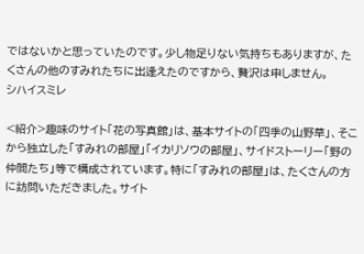ではないかと思っていたのです。少し物足りない気持ちもありますが、たくさんの他のすみれたちに出逢えたのですから、贅沢は申しません。
シハイスミレ

<紹介>趣味のサイト「花の写真館」は、基本サイトの「四季の山野草」、そこから独立した「すみれの部屋」「イカリソウの部屋」、サイドストーリー「野の仲間たち」等で構成されています。特に「すみれの部屋」は、たくさんの方に訪問いただきました。サイト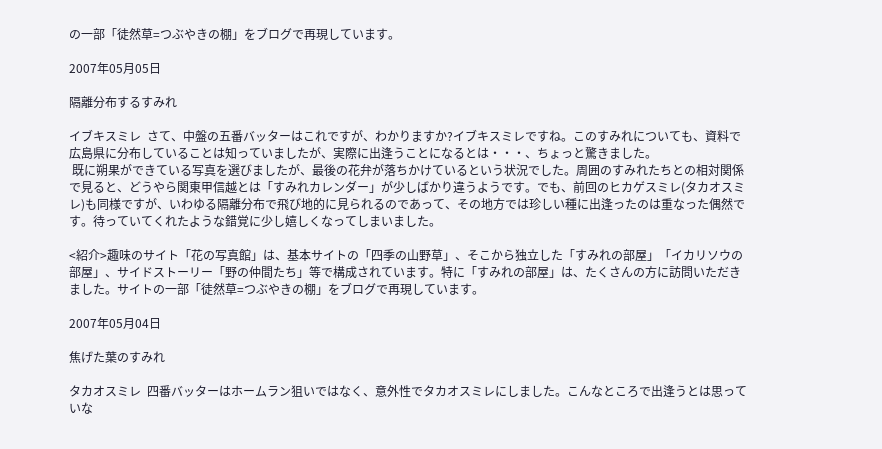の一部「徒然草=つぶやきの棚」をブログで再現しています。

2007年05月05日

隔離分布するすみれ

イブキスミレ  さて、中盤の五番バッターはこれですが、わかりますか?イブキスミレですね。このすみれについても、資料で広島県に分布していることは知っていましたが、実際に出逢うことになるとは・・・、ちょっと驚きました。
 既に朔果ができている写真を選びましたが、最後の花弁が落ちかけているという状況でした。周囲のすみれたちとの相対関係で見ると、どうやら関東甲信越とは「すみれカレンダー」が少しばかり違うようです。でも、前回のヒカゲスミレ(タカオスミレ)も同様ですが、いわゆる隔離分布で飛び地的に見られるのであって、その地方では珍しい種に出逢ったのは重なった偶然です。待っていてくれたような錯覚に少し嬉しくなってしまいました。

<紹介>趣味のサイト「花の写真館」は、基本サイトの「四季の山野草」、そこから独立した「すみれの部屋」「イカリソウの部屋」、サイドストーリー「野の仲間たち」等で構成されています。特に「すみれの部屋」は、たくさんの方に訪問いただきました。サイトの一部「徒然草=つぶやきの棚」をブログで再現しています。

2007年05月04日

焦げた葉のすみれ

タカオスミレ  四番バッターはホームラン狙いではなく、意外性でタカオスミレにしました。こんなところで出逢うとは思っていな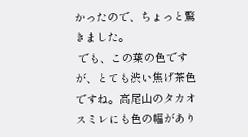かったので、ちょっと驚きました。
 でも、この葉の色ですが、とても渋い焦げ茶色ですね。高尾山のタカオスミレにも色の幅があり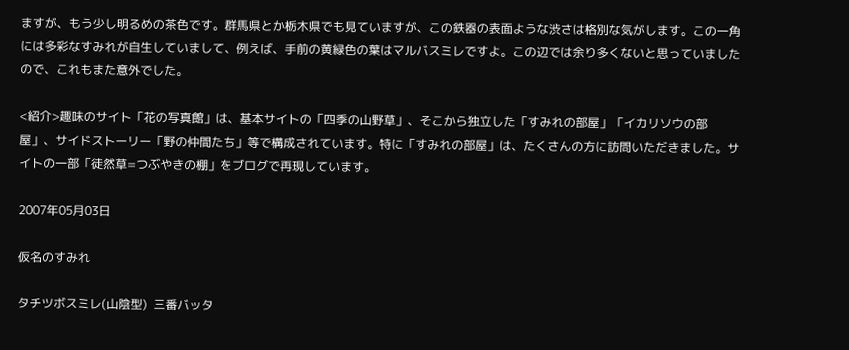ますが、もう少し明るめの茶色です。群馬県とか栃木県でも見ていますが、この鉄器の表面ような渋さは格別な気がします。この一角には多彩なすみれが自生していまして、例えば、手前の黄緑色の葉はマルバスミレですよ。この辺では余り多くないと思っていましたので、これもまた意外でした。

<紹介>趣味のサイト「花の写真館」は、基本サイトの「四季の山野草」、そこから独立した「すみれの部屋」「イカリソウの部屋」、サイドストーリー「野の仲間たち」等で構成されています。特に「すみれの部屋」は、たくさんの方に訪問いただきました。サイトの一部「徒然草=つぶやきの棚」をブログで再現しています。

2007年05月03日

仮名のすみれ

タチツボスミレ(山陰型)  三番バッタ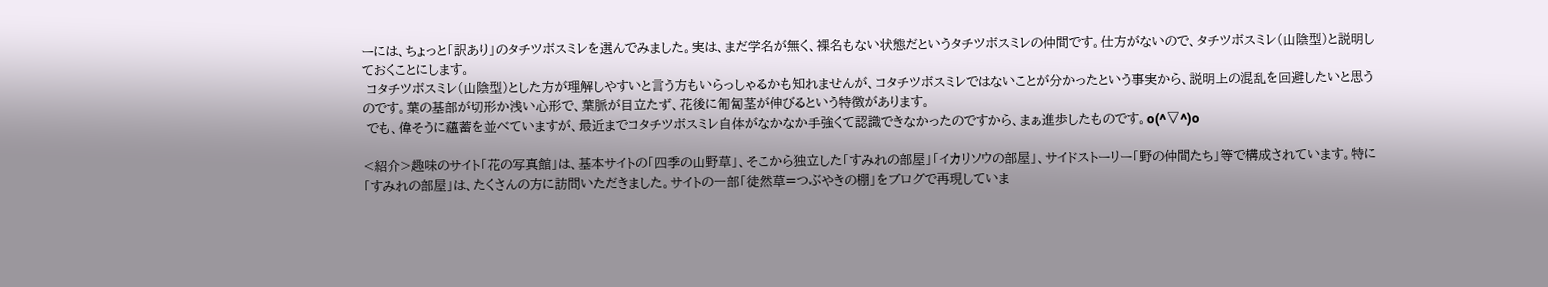ーには、ちょっと「訳あり」のタチツボスミレを選んでみました。実は、まだ学名が無く、裸名もない状態だというタチツボスミレの仲間です。仕方がないので、タチツボスミレ(山陰型)と説明しておくことにします。
 コタチツボスミレ(山陰型)とした方が理解しやすいと言う方もいらっしゃるかも知れませんが、コタチツボスミレではないことが分かったという事実から、説明上の混乱を回避したいと思うのです。葉の基部が切形か浅い心形で、葉脈が目立たず、花後に匍匐茎が伸びるという特徴があります。
 でも、偉そうに蘊蓄を並べていますが、最近までコタチツボスミレ自体がなかなか手強くて認識できなかったのですから、まぁ進歩したものです。o(^▽^)o

<紹介>趣味のサイト「花の写真館」は、基本サイトの「四季の山野草」、そこから独立した「すみれの部屋」「イカリソウの部屋」、サイドストーリー「野の仲間たち」等で構成されています。特に「すみれの部屋」は、たくさんの方に訪問いただきました。サイトの一部「徒然草=つぶやきの棚」をブログで再現していま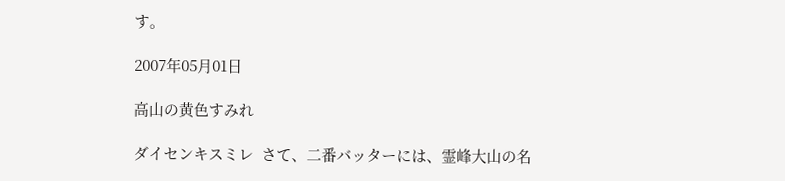す。

2007年05月01日

高山の黄色すみれ

ダイセンキスミレ  さて、二番バッターには、霊峰大山の名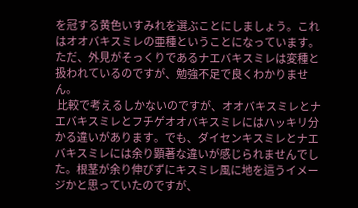を冠する黄色いすみれを選ぶことにしましょう。これはオオバキスミレの亜種ということになっています。ただ、外見がそっくりであるナエバキスミレは変種と扱われているのですが、勉強不足で良くわかりません。
 比較で考えるしかないのですが、オオバキスミレとナエバキスミレとフチゲオオバキスミレにはハッキリ分かる違いがあります。でも、ダイセンキスミレとナエバキスミレには余り顕著な違いが感じられませんでした。根茎が余り伸びずにキスミレ風に地を這うイメージかと思っていたのですが、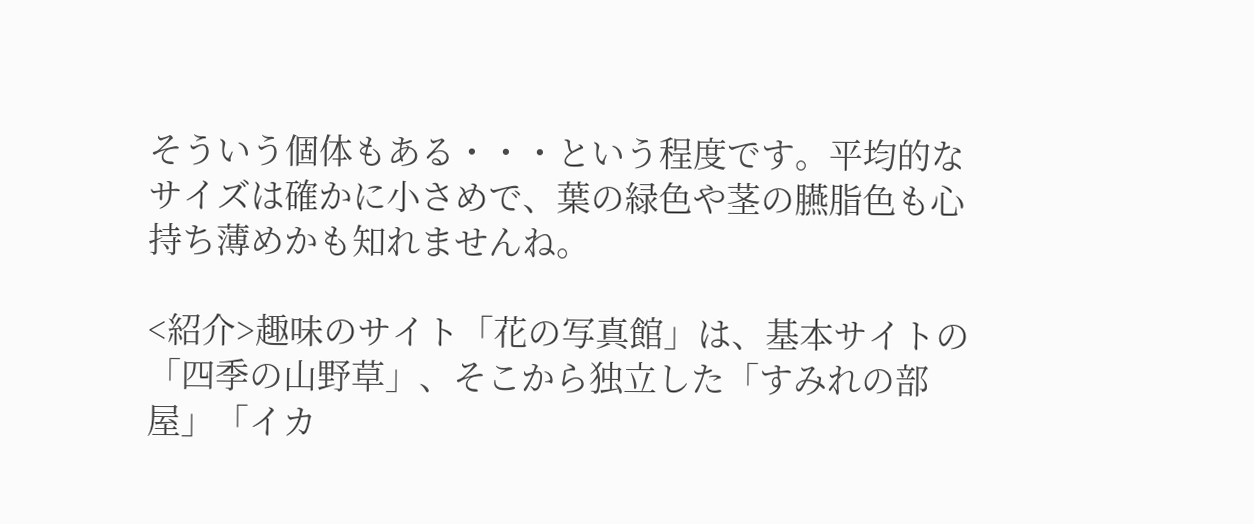そういう個体もある・・・という程度です。平均的なサイズは確かに小さめで、葉の緑色や茎の臙脂色も心持ち薄めかも知れませんね。

<紹介>趣味のサイト「花の写真館」は、基本サイトの「四季の山野草」、そこから独立した「すみれの部屋」「イカ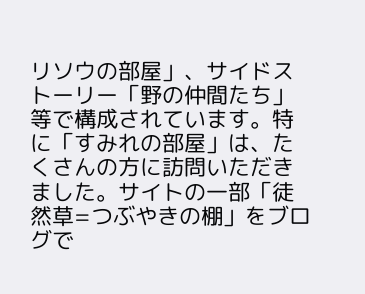リソウの部屋」、サイドストーリー「野の仲間たち」等で構成されています。特に「すみれの部屋」は、たくさんの方に訪問いただきました。サイトの一部「徒然草=つぶやきの棚」をブログで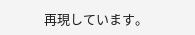再現しています。